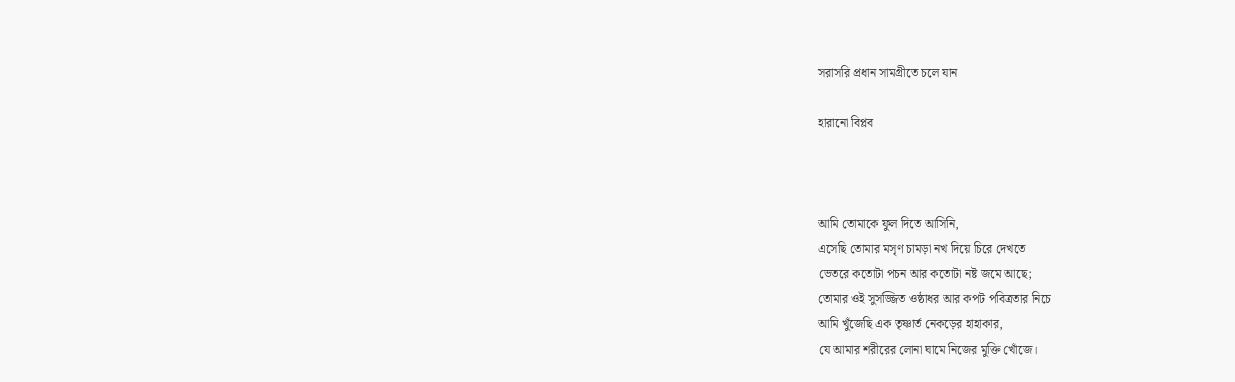সরাসরি প্রধান সামগ্রীতে চলে যান

হারানো বিপ্লব



আমি তোমাকে ফুল দিতে আসিনি,
এসেছি তোমার মসৃণ চামড়া নখ দিয়ে চিরে দেখতে
ভেতরে কতোটা পচন আর কতোটা নষ্ট জমে আছে;
তোমার ওই সুসজ্জিত ওষ্ঠাধর আর কপট পবিত্রতার নিচে
আমি খুঁজেছি এক তৃষ্ণার্ত নেকড়ের হাহাকার,
যে আমার শরীরের লোনা ঘামে নিজের মুক্তি খোঁজে।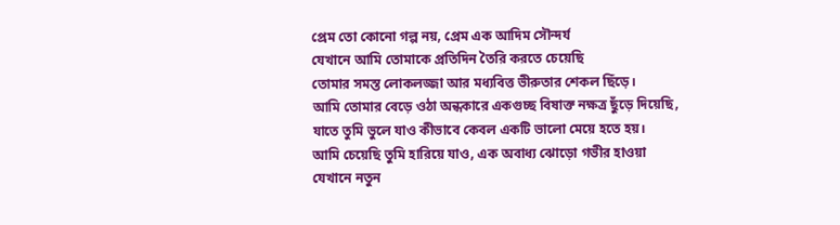প্রেম তো কোনো গল্প নয়, প্রেম এক আদিম সৌন্দর্য
যেখানে আমি তোমাকে প্রতিদিন তৈরি করতে চেয়েছি
তোমার সমস্ত লোকলজ্জা আর মধ্যবিত্ত ভীরুতার শেকল ছিঁড়ে।
আমি তোমার বেড়ে ওঠা অন্ধকারে একগুচ্ছ বিষাক্ত নক্ষত্র ছুঁড়ে দিয়েছি,
যাতে তুমি ভুলে যাও কীভাবে কেবল একটি ভালো মেয়ে হতে হয়।
আমি চেয়েছি তুমি হারিয়ে যাও, এক অবাধ্য ঝোড়ো গভীর হাওয়া
যেখানে নতুন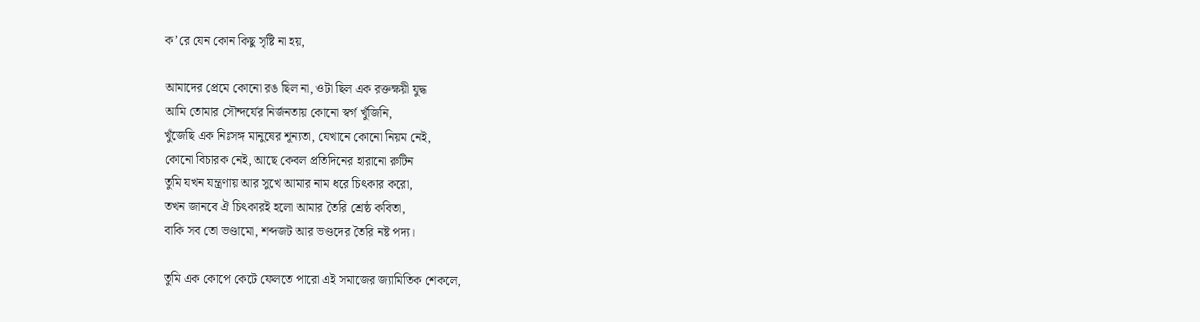ক’রে যেন কোন কিছু সৃষ্টি না হয়,

আমাদের প্রেমে কোনো রঙ ছিল না, ওটা ছিল এক রক্তক্ষয়ী যুদ্ধ
আমি তোমার সৌন্দর্যের নির্জনতায় কোনো স্বর্গ খুঁজিনি,
খুঁজেছি এক নিঃসঙ্গ মানুষের শূন্যতা, যেখানে কোনো নিয়ম নেই,
কোনো বিচারক নেই, আছে কেবল প্রতিদিনের হারানো রুটিন
তুমি যখন যন্ত্রণায় আর সুখে আমার নাম ধরে চিৎকার করো,
তখন জানবে ঐ চিৎকারই হলো আমার তৈরি শ্রেষ্ঠ কবিতা,
বাকি সব তো ভণ্ডামো, শব্দজট আর ভণ্ডদের তৈরি নষ্ট পদ্য।

তুমি এক কোপে কেটে ফেলতে পারো এই সমাজের জ্যামিতিক শেকলে,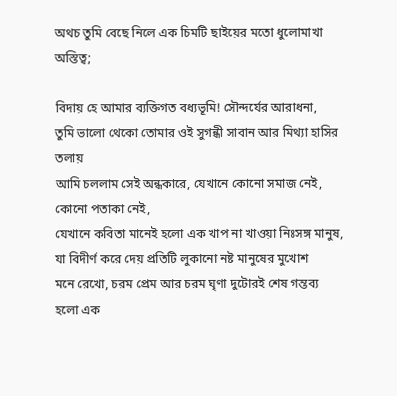অথচ তুমি বেছে নিলে এক চিমটি ছাইয়ের মতো ধুলোমাখা অস্তিত্ব;

বিদায় হে আমার ব্যক্তিগত বধ্যভূমি! সৌন্দর্যের আরাধনা,
তুমি ভালো থেকো তোমার ওই সুগন্ধী সাবান আর মিথ্যা হাসির তলায়
আমি চললাম সেই অন্ধকারে, যেখানে কোনো সমাজ নেই, কোনো পতাকা নেই,
যেখানে কবিতা মানেই হলো এক খাপ না খাওয়া নিঃসঙ্গ মানুষ,
যা বিদীর্ণ করে দেয় প্রতিটি লুকানো নষ্ট মানুষের মুখোশ
মনে রেখো, চরম প্রেম আর চরম ঘৃণা দুটোরই শেষ গন্তব্য
হলো এক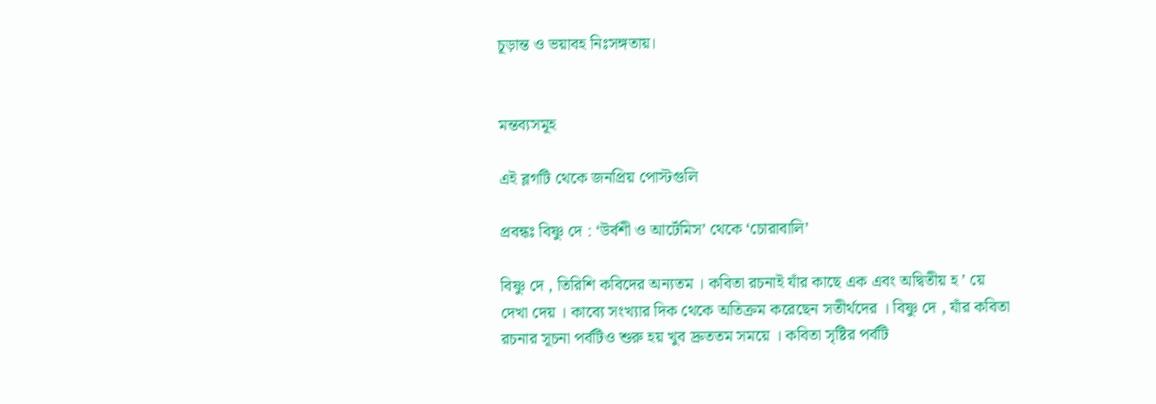চূড়ান্ত ও ভয়াবহ নিঃসঙ্গতায়।


মন্তব্যসমূহ

এই ব্লগটি থেকে জনপ্রিয় পোস্টগুলি

প্রবন্ধঃ বিষ্ণু দে : ‘উর্বশী ও আর্টেমিস’ থেকে ‘চোরাবালি’

বিষ্ণু দে , তিরিশি কবিদের অন্যতম । কবিতা রচনাই যাঁর কাছে এক এবং অদ্বিতীয় হ ’ য়ে দেখা দেয় । কাব্যে সংখ্যার দিক থেকে অতিক্রম করেছেন সতীর্থদের । বিষ্ণু দে , যাঁর কবিতা রচনার সূচনা পর্বটিও শুরু হয় খুব দ্রুততম সময়ে । কবিতা সৃষ্টির পর্বটি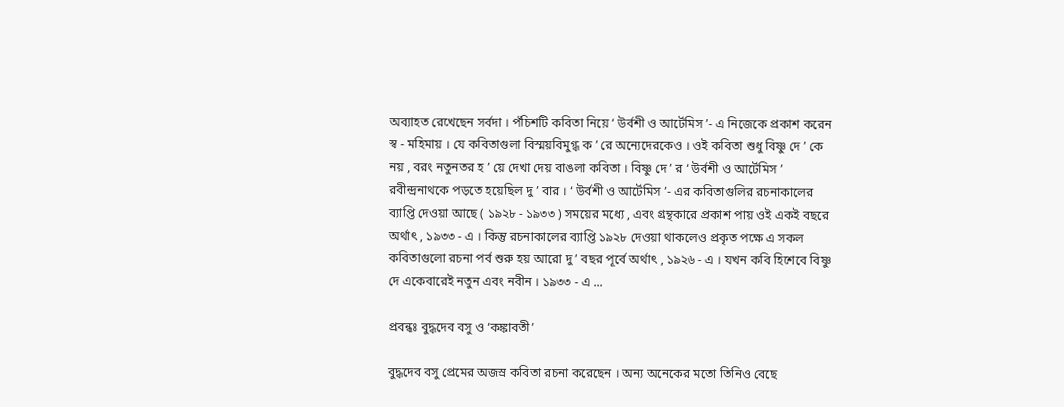অব্যাহত রেখেছেন সর্বদা । পঁচিশটি কবিতা নিয়ে ‘ উর্বশী ও আর্টেমিস ’- এ নিজেকে প্রকাশ করেন স্ব - মহিমায় । যে কবিতাগুলা বিস্ময়বিমুগ্ধ ক ’ রে অন্যেদেরকেও । ওই কবিতা শুধু বিষ্ণু দে ’ কে নয় , বরং নতুনতর হ ’ য়ে দেখা দেয় বাঙলা কবিতা । বিষ্ণু দে ’ র ‘ উর্বশী ও আর্টেমিস ’ রবীন্দ্রনাথকে পড়তে হয়েছিল দু ’ বার । ‘ উর্বশী ও আর্টেমিস ’- এর কবিতাগুলির রচনাকালের ব্যাপ্তি দেওয়া আছে ( ১৯২৮ - ১৯৩৩ ) সময়ের মধ্যে , এবং গ্রন্থকারে প্রকাশ পায় ওই একই বছরে অর্থাৎ , ১৯৩৩ - এ । কিন্তু রচনাকালের ব্যাপ্তি ১৯২৮ দেওয়া থাকলেও প্রকৃত পক্ষে এ সকল কবিতাগুলো রচনা পর্ব শুরু হয় আরো দু ’ বছর পূর্বে অর্থাৎ , ১৯২৬ - এ । যখন কবি হিশেবে বিষ্ণু দে একেবারেই নতুন এবং নবীন । ১৯৩৩ - এ ...

প্রবন্ধঃ বুদ্ধদেব বসু ও ‘কঙ্কাবতী’

বুদ্ধদেব বসু প্রেমের অজস্র কবিতা রচনা করেছেন । অন্য অনেকের মতো তিনিও বেছে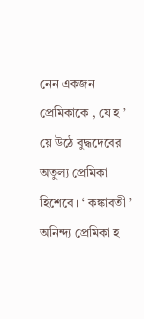নেন একজন প্রেমিকাকে , যে হ ’ য়ে উঠে বুদ্ধদেবের অতুল্য প্রেমিকা হিশেবে । ‘ কঙ্কাবতী ’ অনিন্দ্য প্রেমিকা হ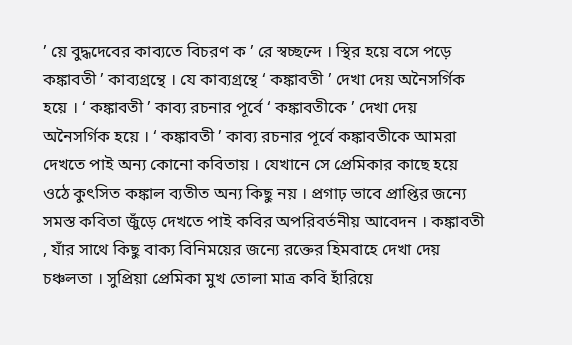’ য়ে বুদ্ধদেবের কাব্যতে বিচরণ ক ’ রে স্বচ্ছন্দে । স্থির হয়ে বসে পড়ে কঙ্কাবতী ’ কাব্যগ্রন্থে । যে কাব্যগ্রন্থে ‘ কঙ্কাবতী ’ দেখা দেয় অনৈসর্গিক হয়ে । ‘ কঙ্কাবতী ’ কাব্য রচনার পূর্বে ‘ কঙ্কাবতীকে ’ দেখা দেয় অনৈসর্গিক হয়ে । ‘ কঙ্কাবতী ’ কাব্য রচনার পূর্বে কঙ্কাবতীকে আমরা দেখতে পাই অন্য কোনো কবিতায় । যেখানে সে প্রেমিকার কাছে হয়ে ওঠে কুৎসিত কঙ্কাল ব্যতীত অন্য কিছু নয় । প্রগাঢ় ভাবে প্রাপ্তির জন্যে সমস্ত কবিতা জুঁড়ে দেখতে পাই কবির অপরিবর্তনীয় আবেদন । কঙ্কাবতী , যাঁর সাথে কিছু বাক্য বিনিময়ের জন্যে রক্তের হিমবাহে দেখা দেয় চঞ্চলতা । সুপ্রিয়া প্রেমিকা মুখ তোলা মাত্র কবি হাঁরিয়ে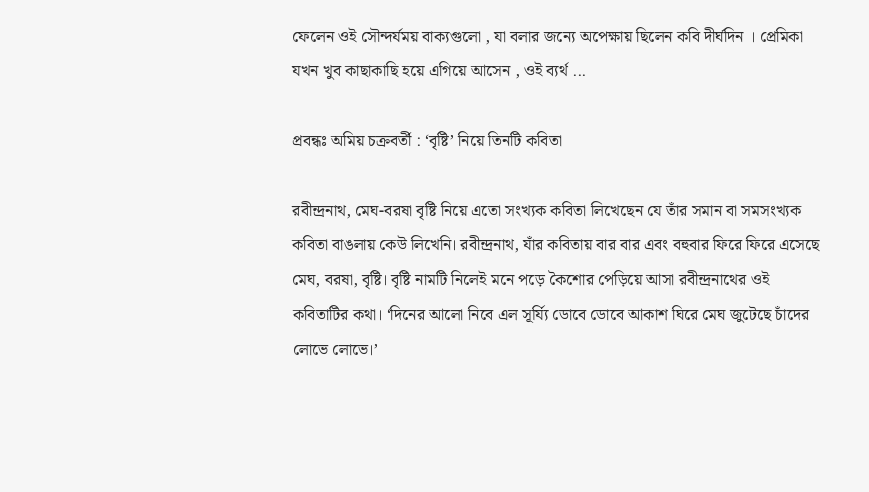ফেলেন ওই সৌন্দর্যময় বাক্যগুলো , যা বলার জন্যে অপেক্ষায় ছিলেন কবি দীর্ঘদিন । প্রেমিকা যখন খুব কাছাকাছি হয়ে এগিয়ে আসেন , ওই ব্যর্থ ...

প্রবন্ধঃ অমিয় চক্রবর্তী : ‘বৃষ্টি’ নিয়ে তিনটি কবিতা

রবীন্দ্রনাথ, মেঘ-বরষা বৃষ্টি নিয়ে এতো সংখ্যক কবিতা লিখেছেন যে তাঁর সমান বা সমসংখ্যক কবিতা বাঙলায় কেউ লিখেনি। রবীন্দ্রনাথ, যাঁর কবিতায় বার বার এবং বহুবার ফিরে ফিরে এসেছে মেঘ, বরষা, বৃষ্টি। বৃষ্টি নামটি নিলেই মনে পড়ে কৈশোর পেড়িয়ে আসা রবীন্দ্রনাথের ওই কবিতাটির কথা। ‘দিনের আলো নিবে এল সূর্য্যি ডোবে ডোবে আকাশ ঘিরে মেঘ জুটেছে চাঁদের লোভে লোভে।’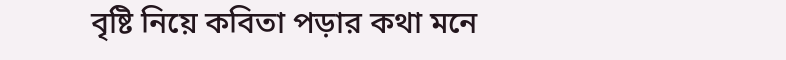বৃষ্টি নিয়ে কবিতা পড়ার কথা মনে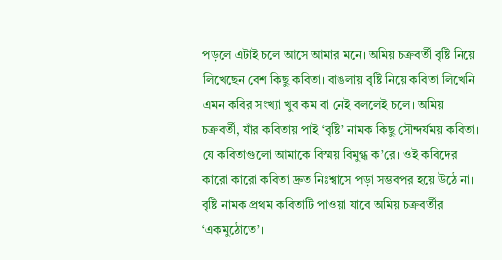পড়লে এটাই চলে আসে আমার মনে। অমিয় চক্রবর্তী বৃষ্টি নিয়ে লিখেছেন বেশ কিছু কবিতা। বাঙলায় বৃষ্টি নিয়ে কবিতা লিখেনি এমন কবির সংখ্যা খুব কম বা নেই বললেই চলে। অমিয় চক্রবর্তী, যাঁর কবিতায় পাই ‘বৃষ্টি’ নামক কিছু সৌন্দর্যময় কবিতা। যে কবিতাগুলো আমাকে বিস্ময় বিমুগ্ধ ক’রে। ওই কবিদের কারো কারো কবিতা দ্রুত নিঃশ্বাসে পড়া সম্ভবপর হয়ে উঠে না। বৃষ্টি নামক প্রথম কবিতাটি পাওয়া যাবে অমিয় চক্রবর্তীর ‘একমুঠোতে’।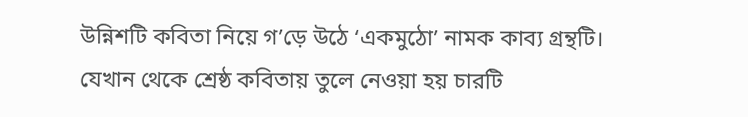উন্নিশটি কবিতা নিয়ে গ’ড়ে উঠে ‘একমুঠো’ নামক কাব্য গ্রন্থটি। যেখান থেকে শ্রেষ্ঠ কবিতায় তুলে নেওয়া হয় চারটি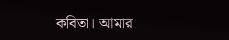কবিতা। আমার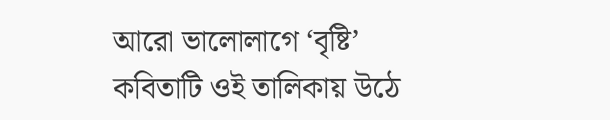আরো ভালোলাগে ‘বৃষ্টি’ কবিতাটি ওই তালিকায় উঠে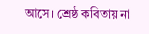আসে। শ্রেষ্ঠ কবিতায় না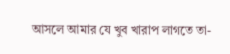আসলে আমার যে খুব খারাপ লাগতে তা-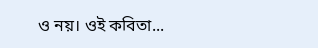ও নয়। ওই কবিতা...